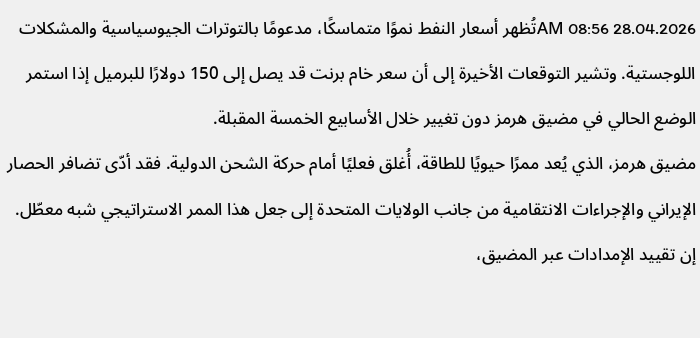28.04.2026 08:56 AMتُظهر أسعار النفط نموًا متماسكًا، مدعومًا بالتوترات الجيوسياسية والمشكلات اللوجستية. وتشير التوقعات الأخيرة إلى أن سعر خام برنت قد يصل إلى 150 دولارًا للبرميل إذا استمر الوضع الحالي في مضيق هرمز دون تغيير خلال الأسابيع الخمسة المقبلة.
مضيق هرمز، الذي يُعد ممرًا حيويًا للطاقة، أُغلق فعليًا أمام حركة الشحن الدولية. فقد أدّى تضافر الحصار الإيراني والإجراءات الانتقامية من جانب الولايات المتحدة إلى جعل هذا الممر الاستراتيجي شبه معطّل. إن تقييد الإمدادات عبر المضيق،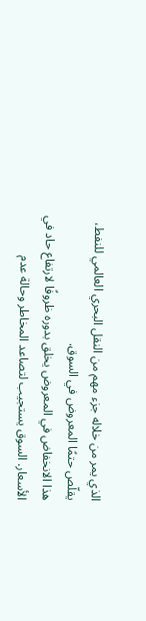الذي يمر من خلاله جزء مهم من النقل البحري العالمي للنفط، يقلّص حتمًا المعروض في السوق.
هذا الانخفاض في المعروض يخلق بدوره ظروفًا لارتفاع حاد في الأسعار. السوق يستجيب لتصاعد المخاطر وحالة عدم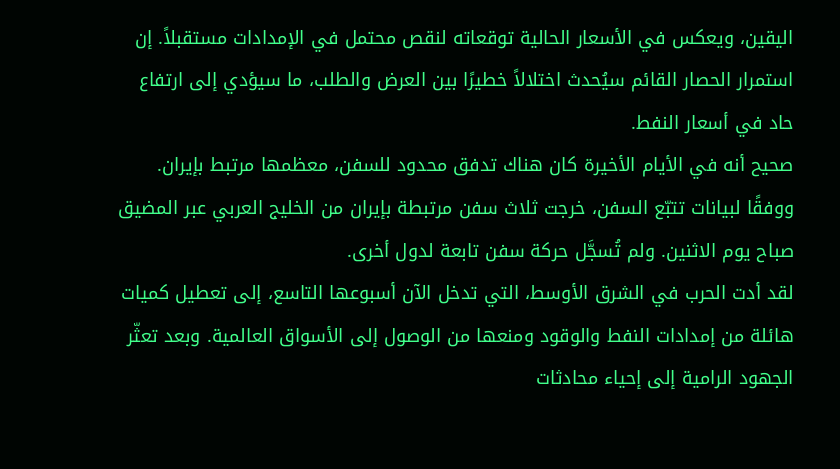اليقين، ويعكس في الأسعار الحالية توقعاته لنقص محتمل في الإمدادات مستقبلاً. إن استمرار الحصار القائم سيُحدث اختلالاً خطيرًا بين العرض والطلب، ما سيؤدي إلى ارتفاع حاد في أسعار النفط.
صحيح أنه في الأيام الأخيرة كان هناك تدفق محدود للسفن، معظمها مرتبط بإيران. ووفقًا لبيانات تتبّع السفن، خرجت ثلاث سفن مرتبطة بإيران من الخليج العربي عبر المضيق صباح يوم الاثنين. ولم تُسجَّل حركة سفن تابعة لدول أخرى.
لقد أدت الحرب في الشرق الأوسط، التي تدخل الآن أسبوعها التاسع، إلى تعطيل كميات هائلة من إمدادات النفط والوقود ومنعها من الوصول إلى الأسواق العالمية. وبعد تعثّر الجهود الرامية إلى إحياء محادثات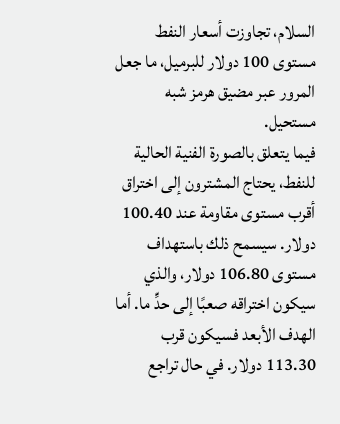السلام، تجاوزت أسعار النفط مستوى 100 دولار للبرميل، ما جعل المرور عبر مضيق هرمز شبه مستحيل.
فيما يتعلق بالصورة الفنية الحالية للنفط، يحتاج المشترون إلى اختراق أقرب مستوى مقاومة عند 100.40 دولار. سيسمح ذلك باستهداف مستوى 106.80 دولار، والذي سيكون اختراقه صعبًا إلى حدٍّ ما. أما الهدف الأبعد فسيكون قرب 113.30 دولار. في حال تراجع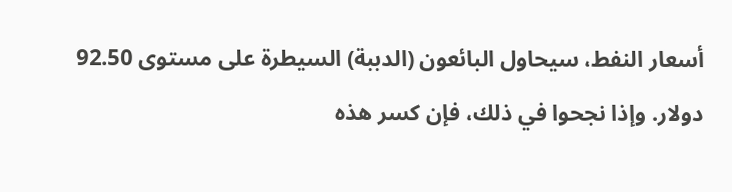أسعار النفط، سيحاول البائعون (الدببة) السيطرة على مستوى 92.50 دولار. وإذا نجحوا في ذلك، فإن كسر هذه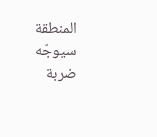المنطقة سيوجّه ضربة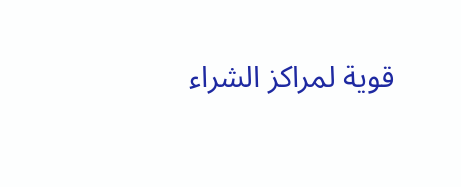قوية لمراكز الشراء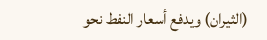(الثيران) ويدفع أسعار النفط نحو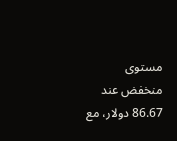مستوى منخفض عند 86.67 دولار، مع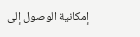إمكانية الوصول إلى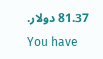81.37 دولار.
You have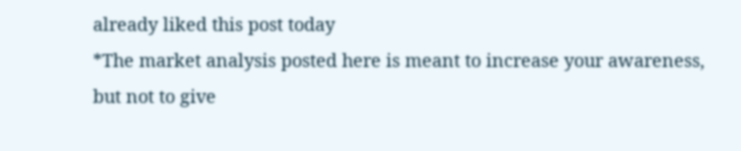already liked this post today
*The market analysis posted here is meant to increase your awareness, but not to give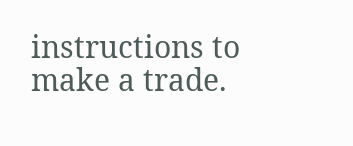instructions to make a trade.